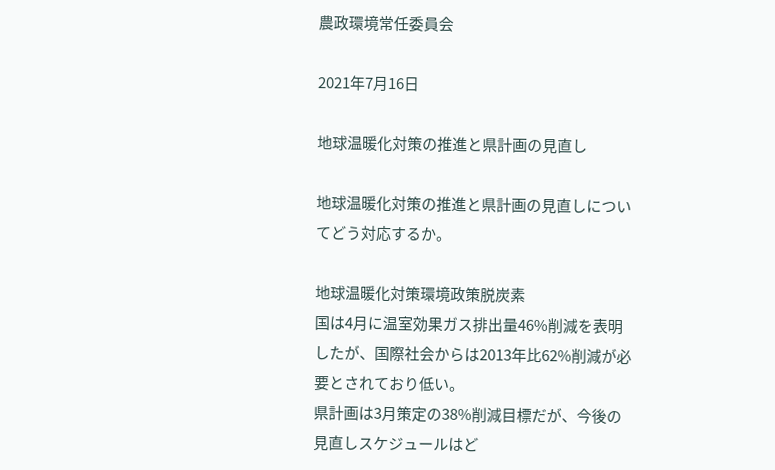農政環境常任委員会

2021年7月16日

地球温暖化対策の推進と県計画の見直し

地球温暖化対策の推進と県計画の見直しについてどう対応するか。

地球温暖化対策環境政策脱炭素
国は4月に温室効果ガス排出量46%削減を表明したが、国際社会からは2013年比62%削減が必要とされており低い。
県計画は3月策定の38%削減目標だが、今後の見直しスケジュールはど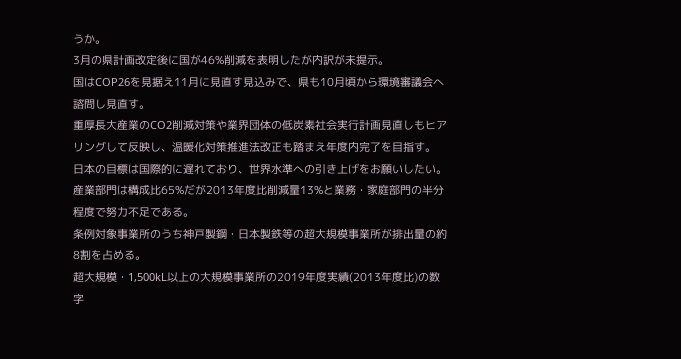うか。
3月の県計画改定後に国が46%削減を表明したが内訳が未提示。
国はCOP26を見据え11月に見直す見込みで、県も10月頃から環境審議会へ諮問し見直す。
重厚長大産業のCO2削減対策や業界団体の低炭素社会実行計画見直しもヒアリングして反映し、温暖化対策推進法改正も踏まえ年度内完了を目指す。
日本の目標は国際的に遅れており、世界水準への引き上げをお願いしたい。
産業部門は構成比65%だが2013年度比削減量13%と業務・家庭部門の半分程度で努力不足である。
条例対象事業所のうち神戸製鋼・日本製鉄等の超大規模事業所が排出量の約8割を占める。
超大規模・1,500kL以上の大規模事業所の2019年度実績(2013年度比)の数字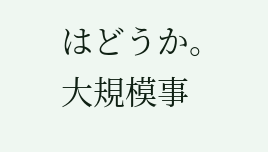はどうか。
大規模事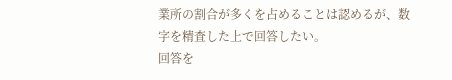業所の割合が多くを占めることは認めるが、数字を精査した上で回答したい。
回答を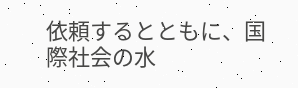依頼するとともに、国際社会の水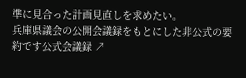準に見合った計画見直しを求めたい。
兵庫県議会の公開会議録をもとにした非公式の要約です公式会議録 ↗